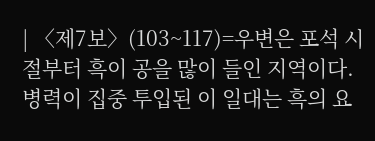| 〈제7보〉(103~117)=우변은 포석 시절부터 흑이 공을 많이 들인 지역이다. 병력이 집중 투입된 이 일대는 흑의 요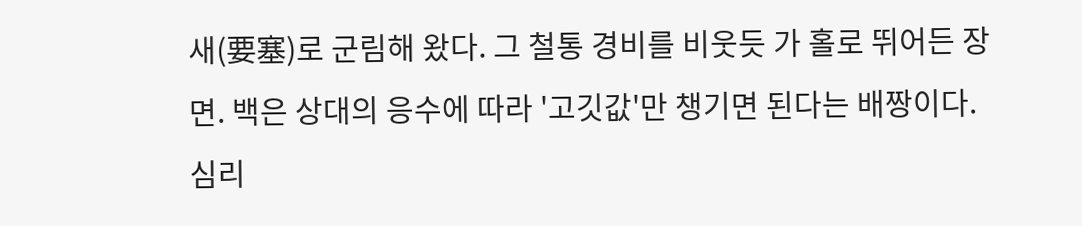새(要塞)로 군림해 왔다. 그 철통 경비를 비웃듯 가 홀로 뛰어든 장면. 백은 상대의 응수에 따라 '고깃값'만 챙기면 된다는 배짱이다. 심리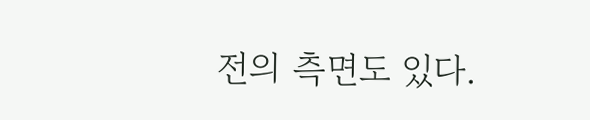전의 측면도 있다.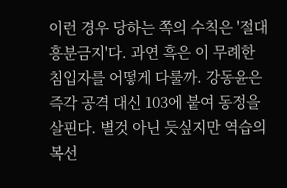이런 경우 당하는 쪽의 수칙은 '절대 흥분금지'다. 과연 흑은 이 무례한 침입자를 어떻게 다룰까. 강동윤은 즉각 공격 대신 103에 붙여 동정을 살핀다. 별것 아닌 듯싶지만 역습의 복선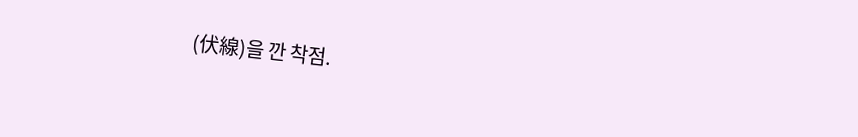(伏線)을 깐 착점.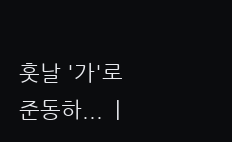훗날 '가'로 준동하...  |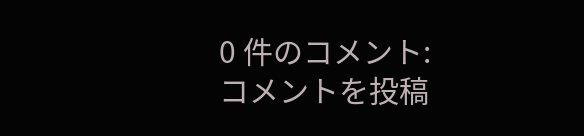0 件のコメント:
コメントを投稿